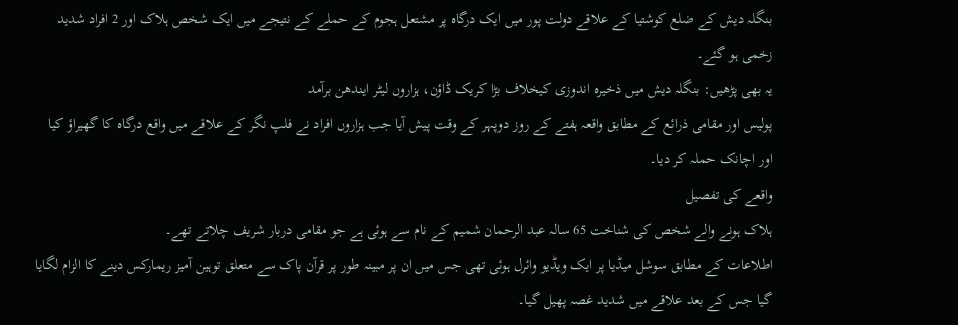بنگلہ دیش کے ضلع کوشتیا کے علاقے دولت پور میں ایک درگاہ پر مشتعل ہجوم کے حملے کے نتیجے میں ایک شخص ہلاک اور 2 افراد شدید زخمی ہو گئے۔
یہ بھی پڑھیں: بنگلہ دیش میں ذخیرہ اندوزی کیخلاف بڑا کریک ڈاؤن، ہزاروں لیٹر ایندھن برآمد
پولیس اور مقامی ذرائع کے مطابق واقعہ ہفتے کے روز دوپہر کے وقت پیش آیا جب ہزاروں افراد نے فلپ نگر کے علاقے میں واقع درگاہ کا گھیراؤ کیا اور اچانک حملہ کر دیا۔
واقعے کی تفصیل
ہلاک ہونے والے شخص کی شناخت 65 سالہ عبد الرحمان شمیم کے نام سے ہوئی ہے جو مقامی دربار شریف چلاتے تھے۔
اطلاعات کے مطابق سوشل میڈیا پر ایک ویڈیو وائرل ہوئی تھی جس میں ان پر مبینہ طور پر قرآن پاک سے متعلق توہین آمیز ریمارکس دینے کا الزام لگایا گیا جس کے بعد علاقے میں شدید غصہ پھیل گیا۔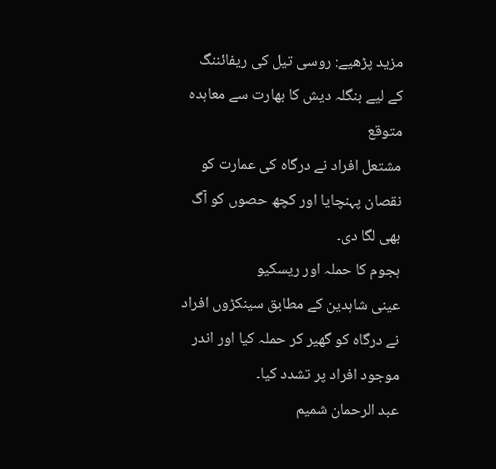مزید پڑھیے: روسی تیل کی ریفائننگ کے لیے بنگلہ دیش کا بھارت سے معاہدہ متوقع
مشتعل افراد نے درگاہ کی عمارت کو نقصان پہنچایا اور کچھ حصوں کو آگ بھی لگا دی۔
ہجوم کا حملہ اور ریسکیو
عینی شاہدین کے مطابق سینکڑوں افراد نے درگاہ کو گھیر کر حملہ کیا اور اندر موجود افراد پر تشدد کیا۔
عبد الرحمان شمیم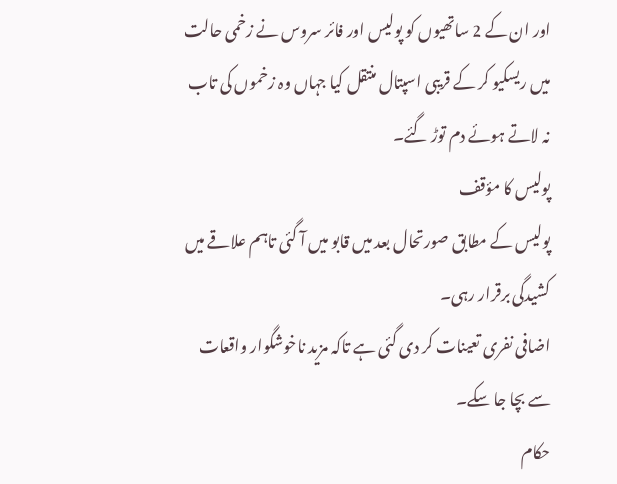اور ان کے 2 ساتھیوں کو پولیس اور فائر سروس نے زخمی حالت میں ریسکیو کر کے قریبی اسپتال منتقل کیا جہاں وہ زخموں کی تاب نہ لاتے ہوئے دم توڑ گئے۔
پولیس کا مؤقف
پولیس کے مطابق صورتحال بعد میں قابو میں آ گئی تاہم علاقے میں کشیدگی برقرار رہی۔
اضافی نفری تعینات کر دی گئی ہے تاکہ مزید ناخوشگوار واقعات سے بچا جا سکے۔
حکام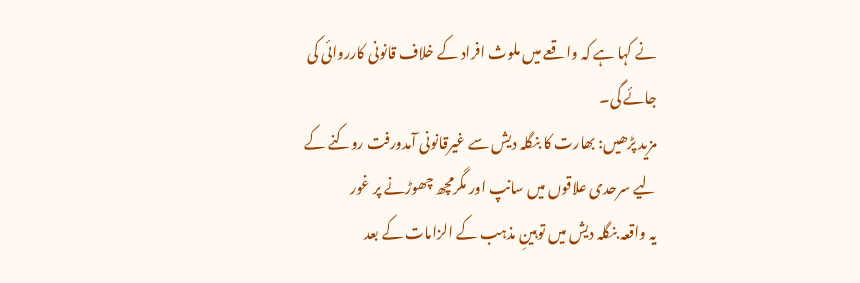نے کہا ہے کہ واقعے میں ملوث افراد کے خلاف قانونی کارروائی کی جائے گی۔
مزید پڑھیں: بھارت کا بنگلہ دیش سے غیرقانونی آمدورفت روکنے کے لیے سرحدی علاقوں میں سانپ اور مگرمچھ چھوڑنے پر غور
یہ واقعہ بنگلہ دیش میں توہینِ مذہب کے الزامات کے بعد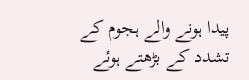پیدا ہونے والے ہجوم کے تشدد کے بڑھتے ہوئے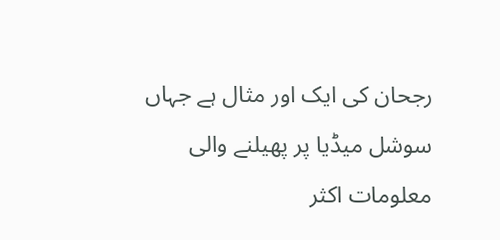رجحان کی ایک اور مثال ہے جہاں سوشل میڈیا پر پھیلنے والی معلومات اکثر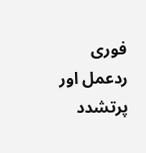فوری ردعمل اور پرتشدد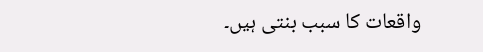واقعات کا سبب بنتی ہیں۔